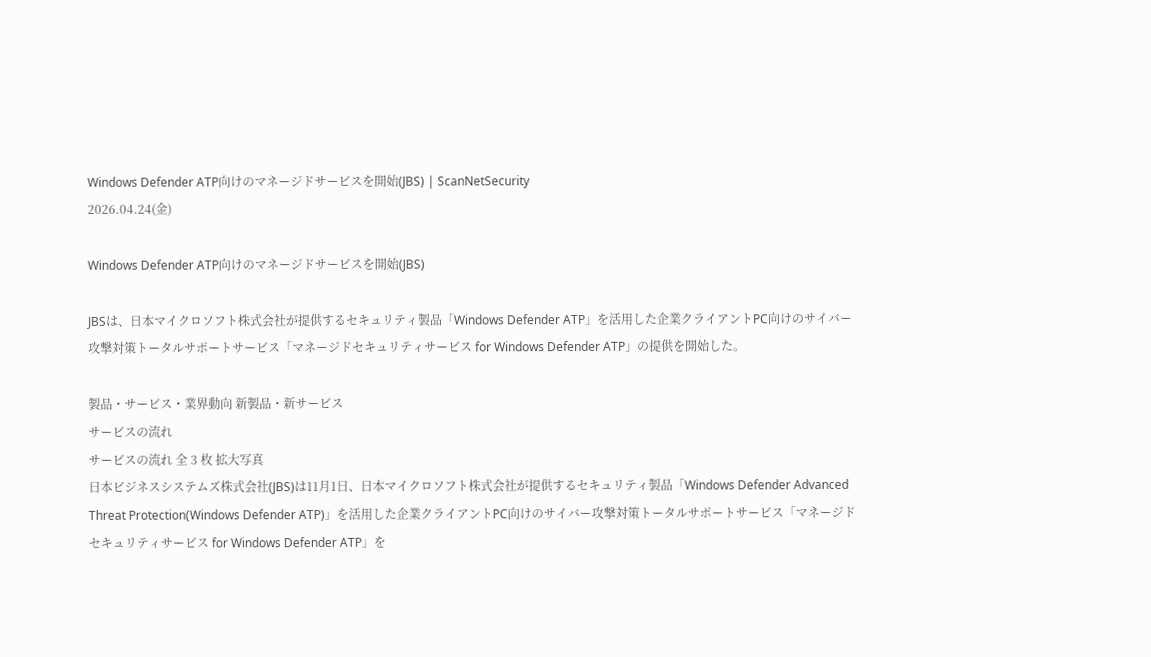Windows Defender ATP向けのマネージドサービスを開始(JBS) | ScanNetSecurity
2026.04.24(金)

Windows Defender ATP向けのマネージドサービスを開始(JBS)

JBSは、日本マイクロソフト株式会社が提供するセキュリティ製品「Windows Defender ATP」を活用した企業クライアントPC向けのサイバー攻撃対策トータルサポートサービス「マネージドセキュリティサービス for Windows Defender ATP」の提供を開始した。

製品・サービス・業界動向 新製品・新サービス
サービスの流れ
サービスの流れ 全 3 枚 拡大写真
日本ビジネスシステムズ株式会社(JBS)は11月1日、日本マイクロソフト株式会社が提供するセキュリティ製品「Windows Defender Advanced Threat Protection(Windows Defender ATP)」を活用した企業クライアントPC向けのサイバー攻撃対策トータルサポートサービス「マネージドセキュリティサービス for Windows Defender ATP」を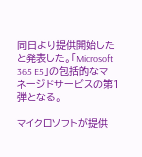同日より提供開始したと発表した。「Microsoft 365 E5」の包括的なマネージドサービスの第1弾となる。

マイクロソフトが提供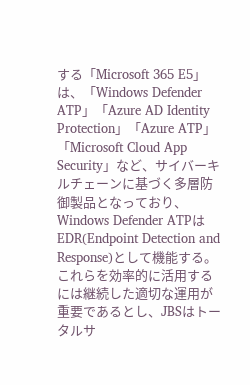する「Microsoft 365 E5」は、「Windows Defender ATP」「Azure AD Identity Protection」「Azure ATP」「Microsoft Cloud App Security」など、サイバーキルチェーンに基づく多層防御製品となっており、Windows Defender ATPはEDR(Endpoint Detection and Response)として機能する。これらを効率的に活用するには継続した適切な運用が重要であるとし、JBSはトータルサ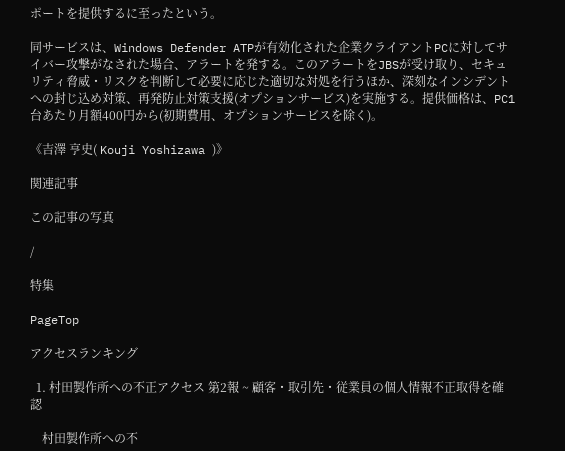ポートを提供するに至ったという。

同サービスは、Windows Defender ATPが有効化された企業クライアントPCに対してサイバー攻撃がなされた場合、アラートを発する。このアラートをJBSが受け取り、セキュリティ脅威・リスクを判断して必要に応じた適切な対処を行うほか、深刻なインシデントへの封じ込め対策、再発防止対策支援(オプションサービス)を実施する。提供価格は、PC1台あたり月額400円から(初期費用、オプションサービスを除く)。

《吉澤 亨史( Kouji Yoshizawa )》

関連記事

この記事の写真

/

特集

PageTop

アクセスランキング

  1. 村田製作所への不正アクセス 第2報 ~ 顧客・取引先・従業員の個人情報不正取得を確認

    村田製作所への不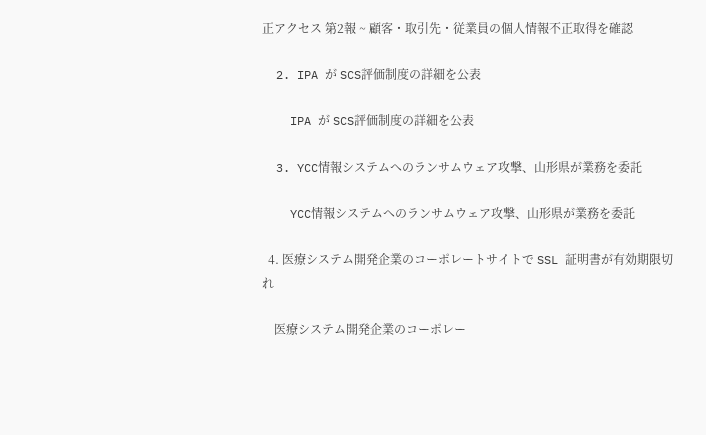正アクセス 第2報 ~ 顧客・取引先・従業員の個人情報不正取得を確認

  2. IPA が SCS評価制度の詳細を公表

    IPA が SCS評価制度の詳細を公表

  3. YCC情報システムへのランサムウェア攻撃、山形県が業務を委託

    YCC情報システムへのランサムウェア攻撃、山形県が業務を委託

  4. 医療システム開発企業のコーポレートサイトで SSL 証明書が有効期限切れ

    医療システム開発企業のコーポレー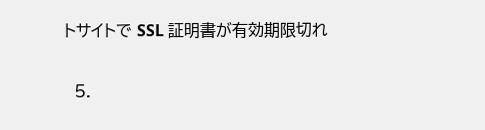トサイトで SSL 証明書が有効期限切れ

  5.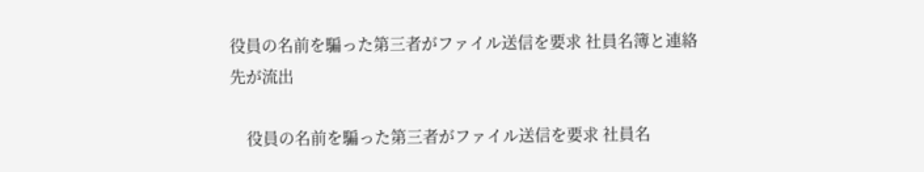役員の名前を騙った第三者がファイル送信を要求 社員名簿と連絡先が流出

    役員の名前を騙った第三者がファイル送信を要求 社員名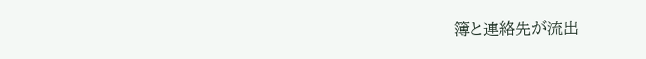簿と連絡先が流出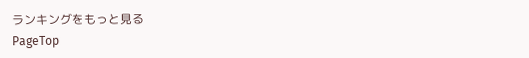ランキングをもっと見る
PageTop